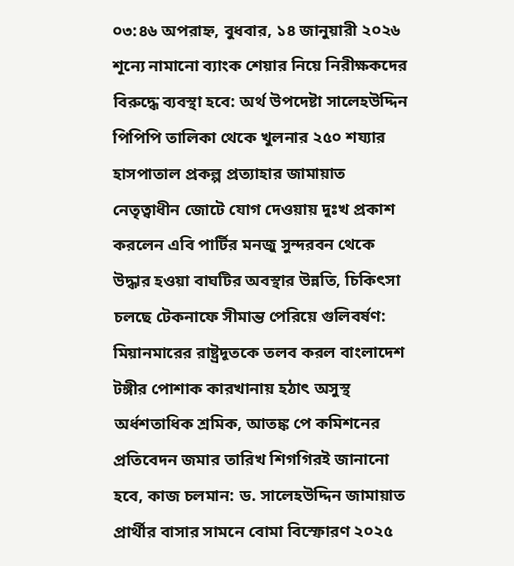০৩:৪৬ অপরাহ্ন, বুধবার, ১৪ জানুয়ারী ২০২৬
শূন্যে নামানো ব্যাংক শেয়ার নিয়ে নিরীক্ষকদের বিরুদ্ধে ব্যবস্থা হবে: অর্থ উপদেষ্টা সালেহউদ্দিন পিপিপি তালিকা থেকে খুলনার ২৫০ শয্যার হাসপাতাল প্রকল্প প্রত্যাহার জামায়াত নেতৃত্বাধীন জোটে যোগ দেওয়ায় দুঃখ প্রকাশ করলেন এবি পার্টির মনজু সুন্দরবন থেকে উদ্ধার হওয়া বাঘটির অবস্থার উন্নতি, চিকিৎসা চলছে টেকনাফে সীমান্ত পেরিয়ে গুলিবর্ষণ: মিয়ানমারের রাষ্ট্রদূতকে তলব করল বাংলাদেশ টঙ্গীর পোশাক কারখানায় হঠাৎ অসুস্থ অর্ধশতাধিক শ্রমিক, আতঙ্ক পে কমিশনের প্রতিবেদন জমার তারিখ শিগগিরই জানানো হবে, কাজ চলমান: ড. সালেহউদ্দিন জামায়াত প্রার্থীর বাসার সামনে বোমা বিস্ফোরণ ২০২৫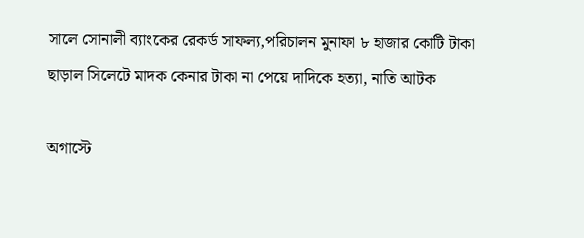সালে সোনালী ব্যাংকের রেকর্ড সাফল্য,পরিচালন মুনাফা ৮ হাজার কোটি টাকা ছাড়াল সিলেটে মাদক কেনার টাকা না পেয়ে দাদিকে হত্যা, নাতি আটক

অগাস্টে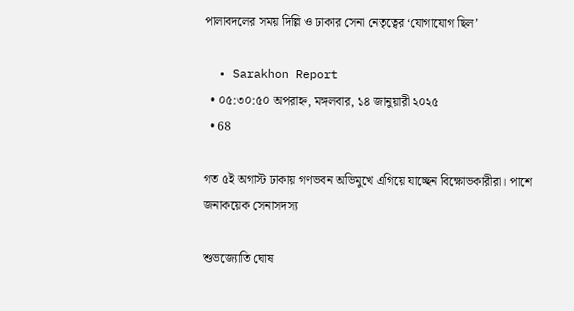পালাবদলের সময় দিল্লি ও ঢাকার সেনা নেতৃত্বের ‘যোগাযোগ ছিল’

  • Sarakhon Report
  • ০৫:৩০:৫০ অপরাহ্ন, মঙ্গলবার, ১৪ জানুয়ারী ২০২৫
  • 68

গত ৫ই অগাস্ট ঢাকায় গণভবন অভিমুখে এগিয়ে যাচ্ছেন বিক্ষোভকারীরা। পাশে জনাকয়েক সেনাসদস্য

শুভজ্যোতি ঘোষ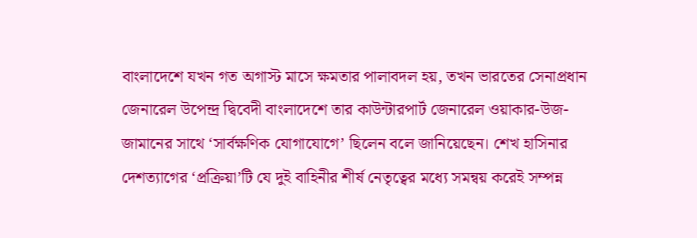বাংলাদেশে যখন গত অগাস্ট মাসে ক্ষমতার পালাবদল হয়, তখন ভারতের সেনাপ্রধান জেনারেল উপেন্দ্র দ্বিবেদী বাংলাদেশে তার কাউন্টারপার্ট জেনারেল ওয়াকার-উজ-জামানের সাথে ‘সার্বক্ষণিক যোগাযোগে’ ছিলেন বলে জানিয়েছেন। শেখ হাসিনার দেশত্যাগের ‘প্রক্রিয়া’টি যে দুই বাহিনীর শীর্ষ নেতৃত্বের মধ্যে সমন্বয় করেই সম্পন্ন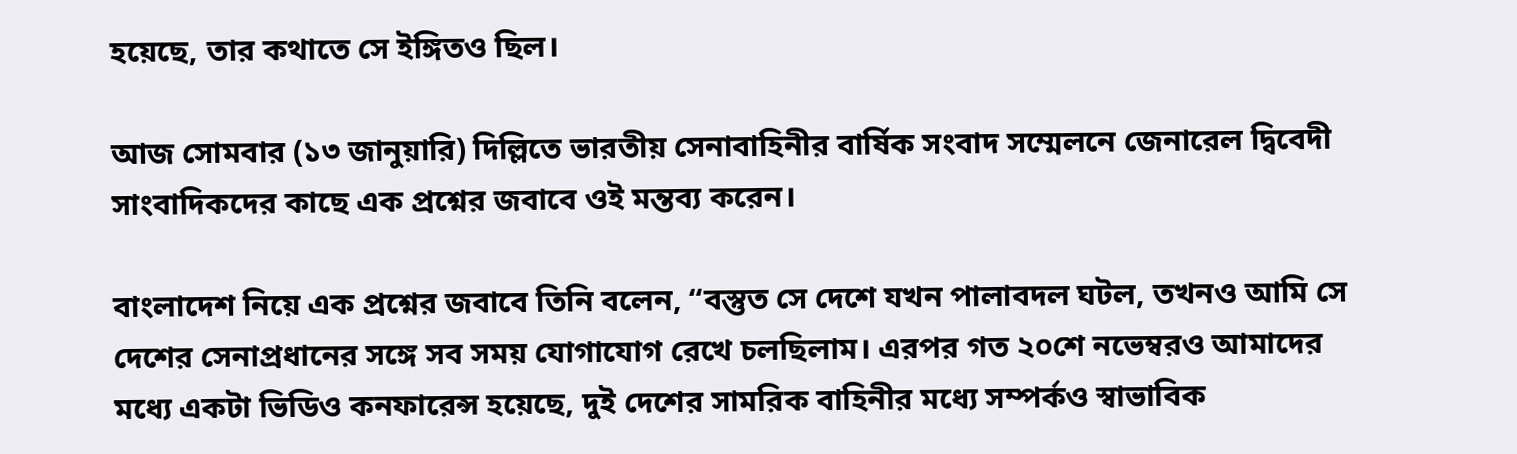হয়েছে, তার কথাতে সে ইঙ্গিতও ছিল।

আজ সোমবার (১৩ জানুয়ারি) দিল্লিতে ভারতীয় সেনাবাহিনীর বার্ষিক সংবাদ সম্মেলনে জেনারেল দ্বিবেদী সাংবাদিকদের কাছে এক প্রশ্নের জবাবে ওই মন্তব্য করেন।

বাংলাদেশ নিয়ে এক প্রশ্নের জবাবে তিনি বলেন, “বস্তুত সে দেশে যখন পালাবদল ঘটল, তখনও আমি সে দেশের সেনাপ্রধানের সঙ্গে সব সময় যোগাযোগ রেখে চলছিলাম। এরপর গত ২০শে নভেম্বরও আমাদের মধ্যে একটা ভিডিও কনফারেন্স হয়েছে, দুই দেশের সামরিক বাহিনীর মধ্যে সম্পর্কও স্বাভাবিক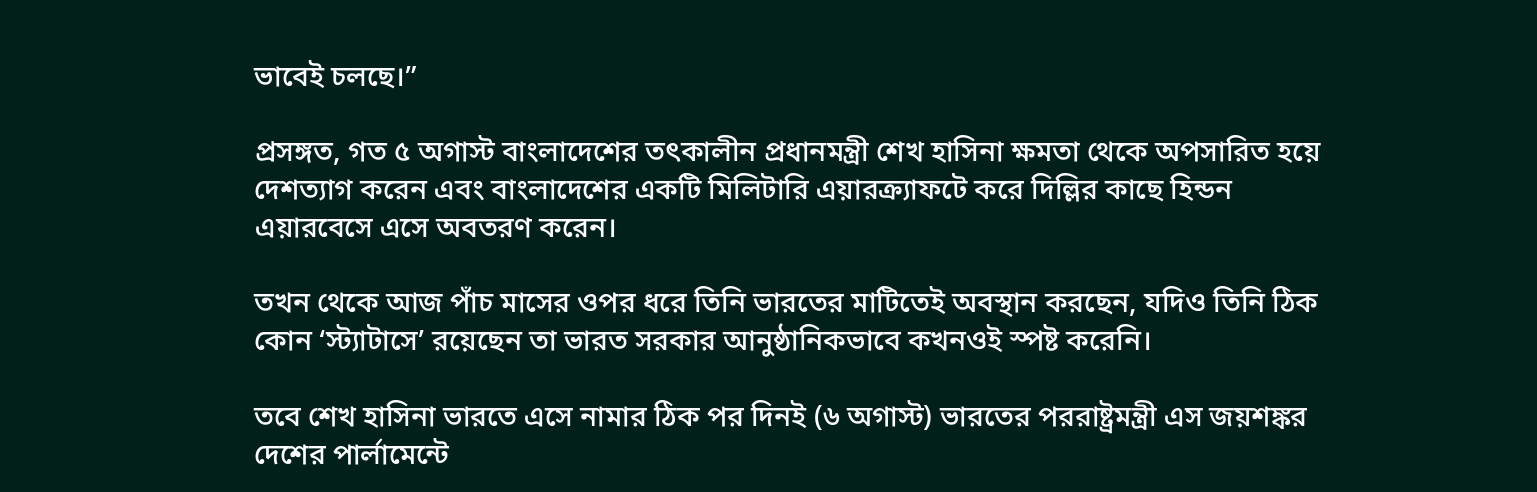ভাবেই চলছে।”

প্রসঙ্গত, গত ৫ অগাস্ট বাংলাদেশের তৎকালীন প্রধানমন্ত্রী শেখ হাসিনা ক্ষমতা থেকে অপসারিত হয়ে দেশত্যাগ করেন এবং বাংলাদেশের একটি মিলিটারি এয়ারক্র্যাফটে করে দিল্লির কাছে হিন্ডন এয়ারবেসে এসে অবতরণ করেন।

তখন থেকে আজ পাঁচ মাসের ওপর ধরে তিনি ভারতের মাটিতেই অবস্থান করছেন, যদিও তিনি ঠিক কোন ‘স্ট্যাটাসে’ রয়েছেন তা ভারত সরকার আনুষ্ঠানিকভাবে কখনওই স্পষ্ট করেনি।

তবে শেখ হাসিনা ভারতে এসে নামার ঠিক পর দিনই (৬ অগাস্ট) ভারতের পররাষ্ট্রমন্ত্রী এস জয়শঙ্কর দেশের পার্লামেন্টে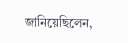জানিয়েছিলেন,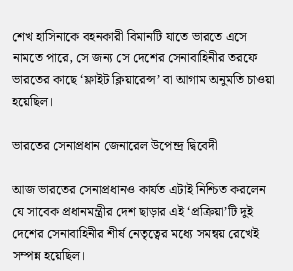শেখ হাসিনাকে বহনকারী বিমানটি যাতে ভারতে এসে নামতে পারে, সে জন্য সে দেশের সেনাবাহিনীর তরফে ভারতের কাছে ‘ফ্লাইট ক্লিয়ারেন্স’ বা আগাম অনুমতি চাওয়া হয়েছিল।

ভারতের সেনাপ্রধান জেনারেল উপেন্দ্র দ্বিবেদী

আজ ভারতের সেনাপ্রধানও কার্যত এটাই নিশ্চিত করলেন যে সাবেক প্রধানমন্ত্রীর দেশ ছাড়ার এই ‘প্রক্রিয়া’টি দুই দেশের সেনাবাহিনীর শীর্ষ নেতৃত্বের মধ্যে সমন্বয় রেখেই সম্পন্ন হয়েছিল।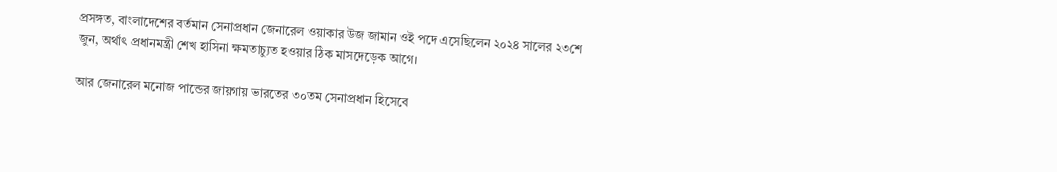প্রসঙ্গত, বাংলাদেশের বর্তমান সেনাপ্রধান জেনারেল ওয়াকার উজ জামান ওই পদে এসেছিলেন ২০২৪ সালের ২৩শে জুন, অর্থাৎ প্রধানমন্ত্রী শেখ হাসিনা ক্ষমতাচ্যুত হওয়ার ঠিক মাসদেড়েক আগে।

আর জেনারেল মনোজ পান্ডের জায়গায় ভারতের ৩০তম সেনাপ্রধান হিসেবে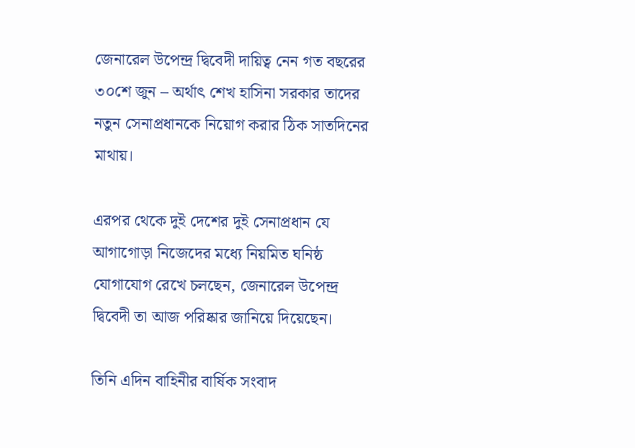জেনারেল উপেন্দ্র দ্বিবেদী দায়িত্ব নেন গত বছরের ৩০শে জুন – অর্থাৎ শেখ হাসিনা সরকার তাদের নতুন সেনাপ্রধানকে নিয়োগ করার ঠিক সাতদিনের মাথায়।

এরপর থেকে দুই দেশের দুই সেনাপ্রধান যে আগাগোড়া নিজেদের মধ্যে নিয়মিত ঘনিষ্ঠ যোগাযোগ রেখে চলছেন, জেনারেল উপেন্দ্র দ্বিবেদী তা আজ পরিষ্কার জানিয়ে দিয়েছেন।

তিনি এদিন বাহিনীর বার্ষিক সংবাদ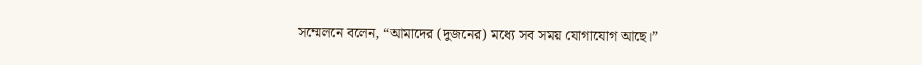সম্মেলনে বলেন, “আমাদের (দুজনের) মধ্যে সব সময় যোগাযোগ আছে।”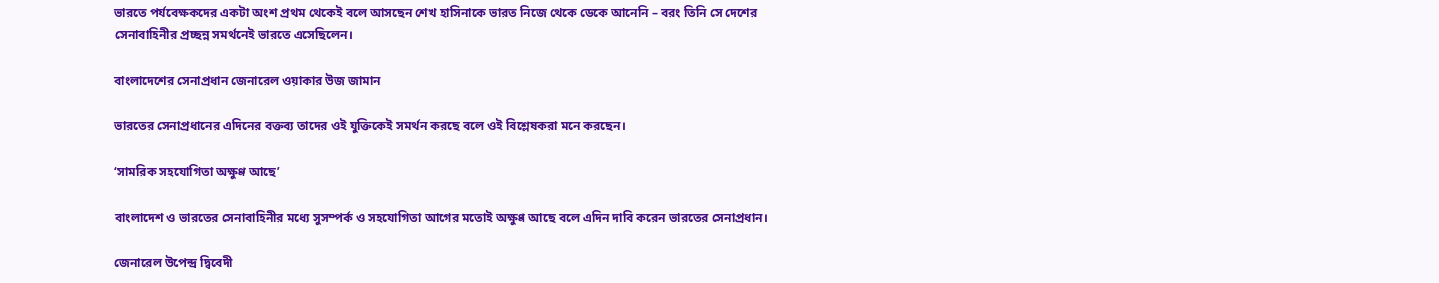ভারতে পর্যবেক্ষকদের একটা অংশ প্রথম থেকেই বলে আসছেন শেখ হাসিনাকে ভারত নিজে থেকে ডেকে আনেনি – বরং তিনি সে দেশের সেনাবাহিনীর প্রচ্ছন্ন সমর্থনেই ভারতে এসেছিলেন।

বাংলাদেশের সেনাপ্রধান জেনারেল ওয়াকার উজ জামান

ভারতের সেনাপ্রধানের এদিনের বক্তব্য তাদের ওই যুক্তিকেই সমর্থন করছে বলে ওই বিশ্লেষকরা মনে করছেন।

‘সামরিক সহযোগিতা অক্ষুণ্ণ আছে’

বাংলাদেশ ও ভারতের সেনাবাহিনীর মধ্যে সুসম্পর্ক ও সহযোগিতা আগের মতোই অক্ষুণ্ণ আছে বলে এদিন দাবি করেন ভারতের সেনাপ্রধান।

জেনারেল উপেন্দ্র দ্বিবেদী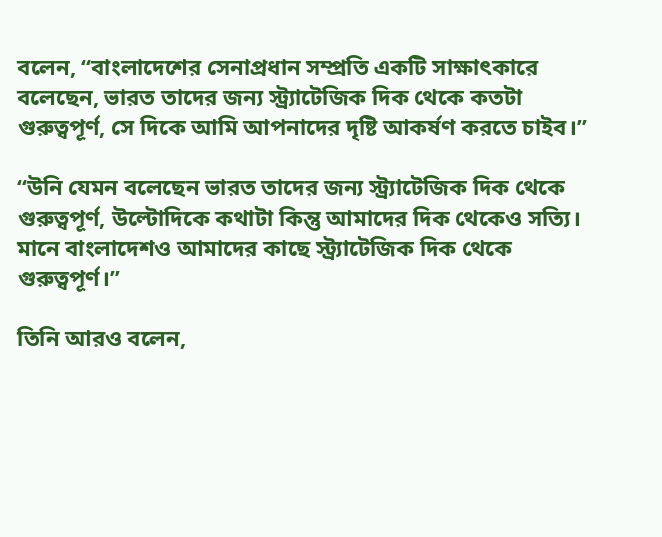বলেন, “বাংলাদেশের সেনাপ্রধান সম্প্রতি একটি সাক্ষাৎকারে বলেছেন, ভারত তাদের জন্য স্ট্র্যাটেজিক দিক থেকে কতটা গুরুত্বপূর্ণ, সে দিকে আমি আপনাদের দৃষ্টি আকর্ষণ করতে চাইব।”

“উনি যেমন বলেছেন ভারত তাদের জন্য স্ট্র্যাটেজিক দিক থেকে গুরুত্বপূর্ণ, উল্টোদিকে কথাটা কিন্তু আমাদের দিক থেকেও সত্যি। মানে বাংলাদেশও আমাদের কাছে স্ট্র্যাটেজিক দিক থেকে গুরুত্বপূর্ণ।”

তিনি আরও বলেন,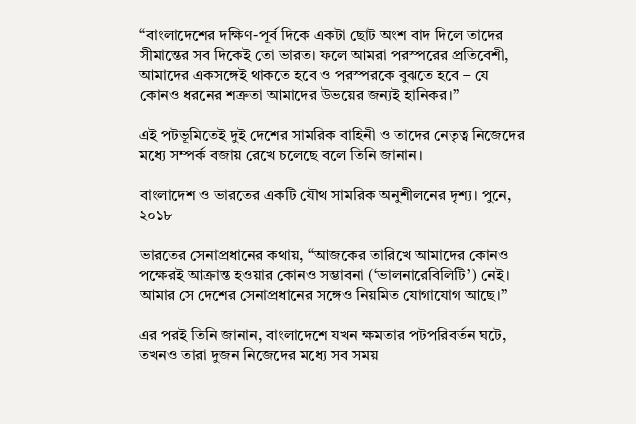“বাংলাদেশের দক্ষিণ-পূর্ব দিকে একটা ছোট অংশ বাদ দিলে তাদের সীমান্তের সব দিকেই তো ভারত। ফলে আমরা পরস্পরের প্রতিবেশী, আমাদের একসঙ্গেই থাকতে হবে ও পরস্পরকে বুঝতে হবে – যে কোনও ধরনের শত্রুতা আমাদের উভয়ের জন্যই হানিকর।”

এই পটভূমিতেই দুই দেশের সামরিক বাহিনী ও তাদের নেতৃত্ব নিজেদের মধ্যে সম্পর্ক বজায় রেখে চলেছে বলে তিনি জানান।

বাংলাদেশ ও ভারতের একটি যৌথ সামরিক অনুশীলনের দৃশ্য। পুনে, ২০১৮

ভারতের সেনাপ্রধানের কথায়, “আজকের তারিখে আমাদের কোনও পক্ষেরই আক্রান্ত হওয়ার কোনও সম্ভাবনা (‘ভালনারেবিলিটি’) নেই। আমার সে দেশের সেনাপ্রধানের সঙ্গেও নিয়মিত যোগাযোগ আছে।”

এর পরই তিনি জানান, বাংলাদেশে যখন ক্ষমতার পটপরিবর্তন ঘটে, তখনও তারা দুজন নিজেদের মধ্যে সব সময়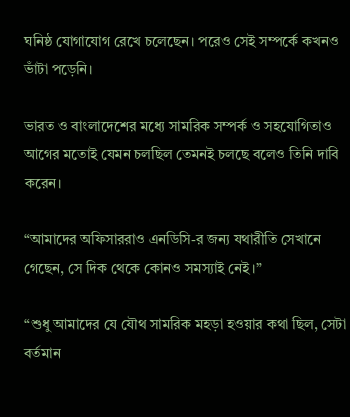ঘনিষ্ঠ যোগাযোগ রেখে চলেছেন। পরেও সেই সম্পর্কে কখনও ভাঁটা পড়েনি।

ভারত ও বাংলাদেশের মধ্যে সামরিক সম্পর্ক ও সহযোগিতাও আগের মতোই যেমন চলছিল তেমনই চলছে বলেও তিনি দাবি করেন।

“আমাদের অফিসাররাও এনডিসি-র জন্য যথারীতি সেখানে গেছেন, সে দিক থেকে কোনও সমস্যাই নেই।”

“শুধু আমাদের যে যৌথ সামরিক মহড়া হওয়ার কথা ছিল, সেটা বর্তমান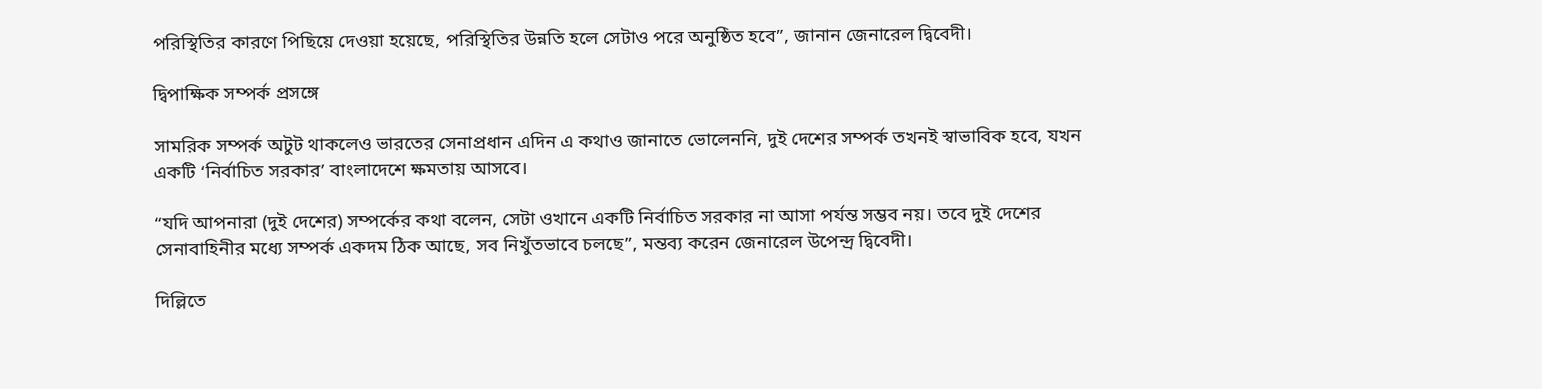পরিস্থিতির কারণে পিছিয়ে দেওয়া হয়েছে, পরিস্থিতির উন্নতি হলে সেটাও পরে অনুষ্ঠিত হবে”, জানান জেনারেল দ্বিবেদী।

দ্বিপাক্ষিক সম্পর্ক প্রসঙ্গে

সামরিক সম্পর্ক অটুট থাকলেও ভারতের সেনাপ্রধান এদিন এ কথাও জানাতে ভোলেননি, দুই দেশের সম্পর্ক তখনই স্বাভাবিক হবে, যখন একটি ‘নির্বাচিত সরকার’ বাংলাদেশে ক্ষমতায় আসবে।

“যদি আপনারা (দুই দেশের) সম্পর্কের কথা বলেন, সেটা ওখানে একটি নির্বাচিত সরকার না আসা পর্যন্ত সম্ভব নয়। তবে দুই দেশের সেনাবাহিনীর মধ্যে সম্পর্ক একদম ঠিক আছে, সব নিখুঁতভাবে চলছে”, মন্তব্য করেন জেনারেল উপেন্দ্র দ্বিবেদী।

দিল্লিতে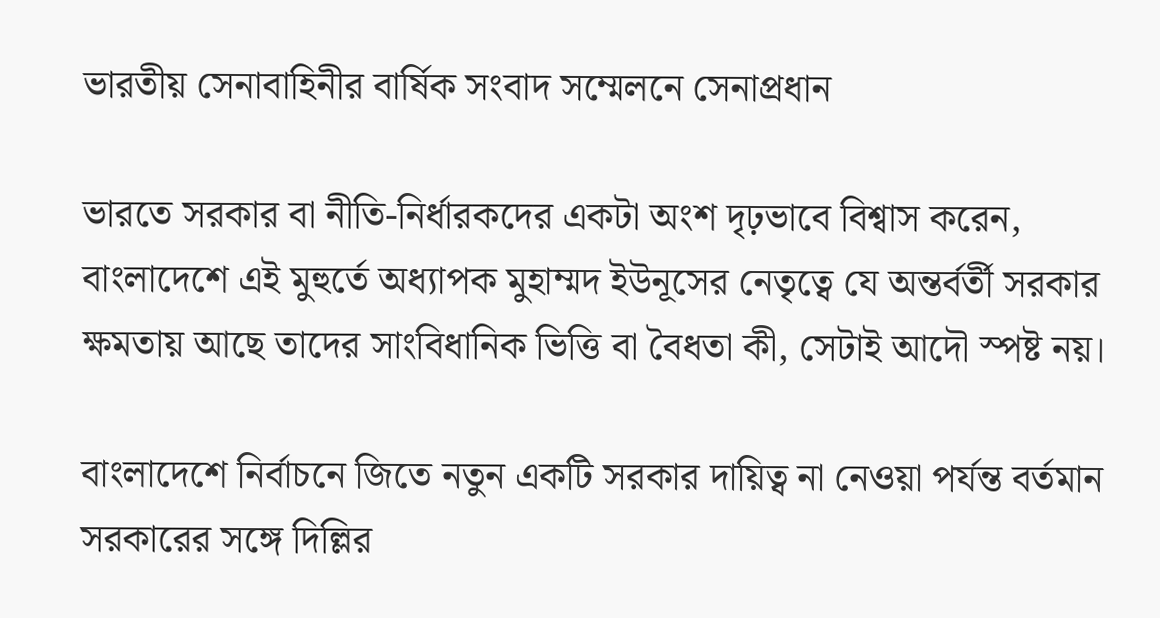ভারতীয় সেনাবাহিনীর বার্ষিক সংবাদ সম্মেলনে সেনাপ্রধান

ভারতে সরকার বা নীতি-নির্ধারকদের একটা অংশ দৃঢ়ভাবে বিশ্বাস করেন, বাংলাদেশে এই মুহুর্তে অধ্যাপক মুহাম্মদ ইউনূসের নেতৃত্বে যে অন্তর্বর্তী সরকার ক্ষমতায় আছে তাদের সাংবিধানিক ভিত্তি বা বৈধতা কী, সেটাই আদৌ স্পষ্ট নয়।

বাংলাদেশে নির্বাচনে জিতে নতুন একটি সরকার দায়িত্ব না নেওয়া পর্যন্ত বর্তমান সরকারের সঙ্গে দিল্লির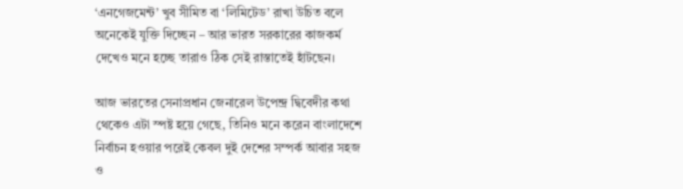‘এনগেজমেন্ট’ খুব সীমিত বা ‘লিমিটেড’ রাখা উচিত বলে অনেকেই যুক্তি দিচ্ছেন – আর ভারত সরকারের কাজকর্ম দেখেও মনে হচ্ছে তারাও ঠিক সেই রাস্তাতেই হাঁটছেন।

আজ ভারতের সেনাপ্রধান জেনারেল উপেন্দ্র দ্বিবেদীর কথা থেকেও এটা স্পষ্ট হয়ে গেছে, তিনিও মনে করেন বাংলাদেশে নির্বাচন হওয়ার পরেই কেবল দুই দেশের সম্পর্ক আবার সহজ ও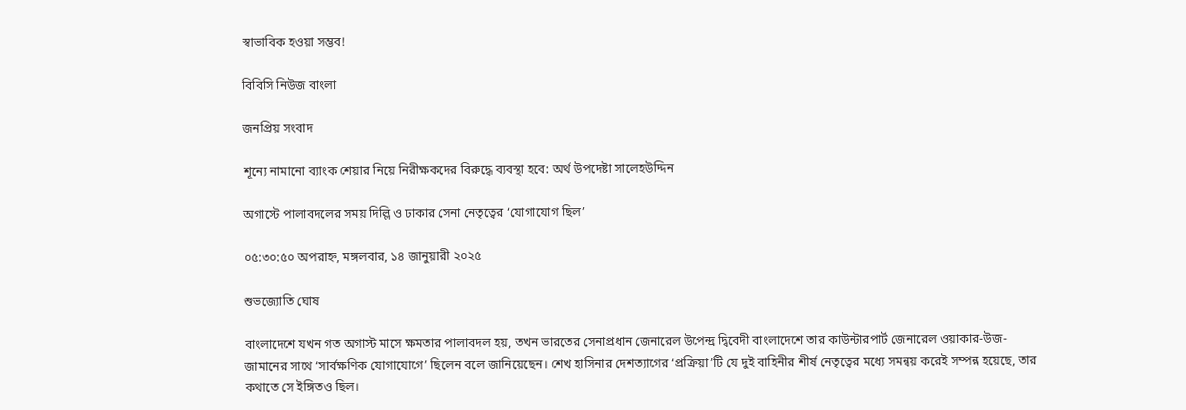স্বাভাবিক হওয়া সম্ভব!

বিবিসি নিউজ বাংলা

জনপ্রিয় সংবাদ

শূন্যে নামানো ব্যাংক শেয়ার নিয়ে নিরীক্ষকদের বিরুদ্ধে ব্যবস্থা হবে: অর্থ উপদেষ্টা সালেহউদ্দিন

অগাস্টে পালাবদলের সময় দিল্লি ও ঢাকার সেনা নেতৃত্বের ‘যোগাযোগ ছিল’

০৫:৩০:৫০ অপরাহ্ন, মঙ্গলবার, ১৪ জানুয়ারী ২০২৫

শুভজ্যোতি ঘোষ

বাংলাদেশে যখন গত অগাস্ট মাসে ক্ষমতার পালাবদল হয়, তখন ভারতের সেনাপ্রধান জেনারেল উপেন্দ্র দ্বিবেদী বাংলাদেশে তার কাউন্টারপার্ট জেনারেল ওয়াকার-উজ-জামানের সাথে ‘সার্বক্ষণিক যোগাযোগে’ ছিলেন বলে জানিয়েছেন। শেখ হাসিনার দেশত্যাগের ‘প্রক্রিয়া’টি যে দুই বাহিনীর শীর্ষ নেতৃত্বের মধ্যে সমন্বয় করেই সম্পন্ন হয়েছে, তার কথাতে সে ইঙ্গিতও ছিল।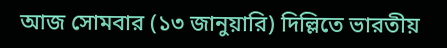আজ সোমবার (১৩ জানুয়ারি) দিল্লিতে ভারতীয়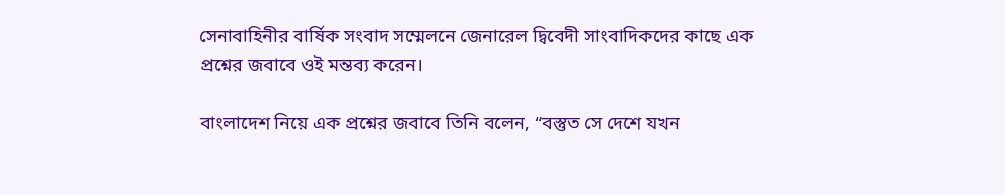সেনাবাহিনীর বার্ষিক সংবাদ সম্মেলনে জেনারেল দ্বিবেদী সাংবাদিকদের কাছে এক প্রশ্নের জবাবে ওই মন্তব্য করেন।

বাংলাদেশ নিয়ে এক প্রশ্নের জবাবে তিনি বলেন, “বস্তুত সে দেশে যখন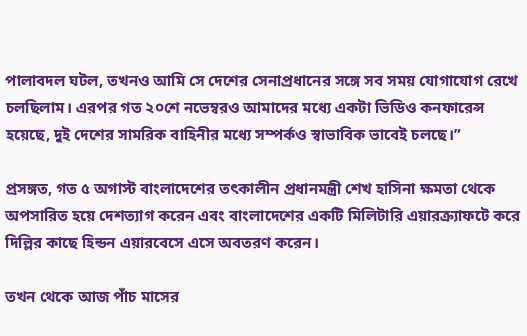পালাবদল ঘটল, তখনও আমি সে দেশের সেনাপ্রধানের সঙ্গে সব সময় যোগাযোগ রেখে চলছিলাম। এরপর গত ২০শে নভেম্বরও আমাদের মধ্যে একটা ভিডিও কনফারেন্স হয়েছে, দুই দেশের সামরিক বাহিনীর মধ্যে সম্পর্কও স্বাভাবিক ভাবেই চলছে।”

প্রসঙ্গত, গত ৫ অগাস্ট বাংলাদেশের তৎকালীন প্রধানমন্ত্রী শেখ হাসিনা ক্ষমতা থেকে অপসারিত হয়ে দেশত্যাগ করেন এবং বাংলাদেশের একটি মিলিটারি এয়ারক্র্যাফটে করে দিল্লির কাছে হিন্ডন এয়ারবেসে এসে অবতরণ করেন।

তখন থেকে আজ পাঁচ মাসের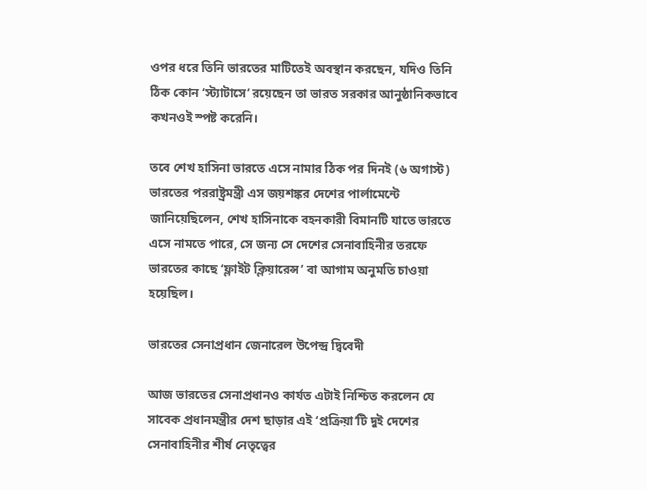ওপর ধরে তিনি ভারতের মাটিতেই অবস্থান করছেন, যদিও তিনি ঠিক কোন ‘স্ট্যাটাসে’ রয়েছেন তা ভারত সরকার আনুষ্ঠানিকভাবে কখনওই স্পষ্ট করেনি।

তবে শেখ হাসিনা ভারতে এসে নামার ঠিক পর দিনই (৬ অগাস্ট) ভারতের পররাষ্ট্রমন্ত্রী এস জয়শঙ্কর দেশের পার্লামেন্টে জানিয়েছিলেন, শেখ হাসিনাকে বহনকারী বিমানটি যাতে ভারতে এসে নামতে পারে, সে জন্য সে দেশের সেনাবাহিনীর তরফে ভারতের কাছে ‘ফ্লাইট ক্লিয়ারেন্স’ বা আগাম অনুমতি চাওয়া হয়েছিল।

ভারতের সেনাপ্রধান জেনারেল উপেন্দ্র দ্বিবেদী

আজ ভারতের সেনাপ্রধানও কার্যত এটাই নিশ্চিত করলেন যে সাবেক প্রধানমন্ত্রীর দেশ ছাড়ার এই ‘প্রক্রিয়া’টি দুই দেশের সেনাবাহিনীর শীর্ষ নেতৃত্বের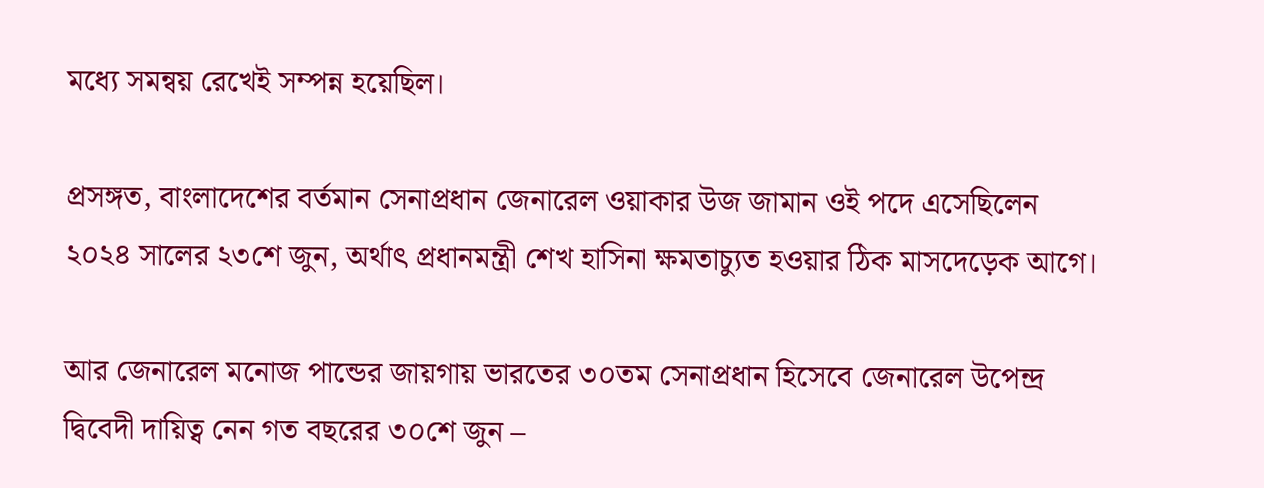মধ্যে সমন্বয় রেখেই সম্পন্ন হয়েছিল।

প্রসঙ্গত, বাংলাদেশের বর্তমান সেনাপ্রধান জেনারেল ওয়াকার উজ জামান ওই পদে এসেছিলেন ২০২৪ সালের ২৩শে জুন, অর্থাৎ প্রধানমন্ত্রী শেখ হাসিনা ক্ষমতাচ্যুত হওয়ার ঠিক মাসদেড়েক আগে।

আর জেনারেল মনোজ পান্ডের জায়গায় ভারতের ৩০তম সেনাপ্রধান হিসেবে জেনারেল উপেন্দ্র দ্বিবেদী দায়িত্ব নেন গত বছরের ৩০শে জুন –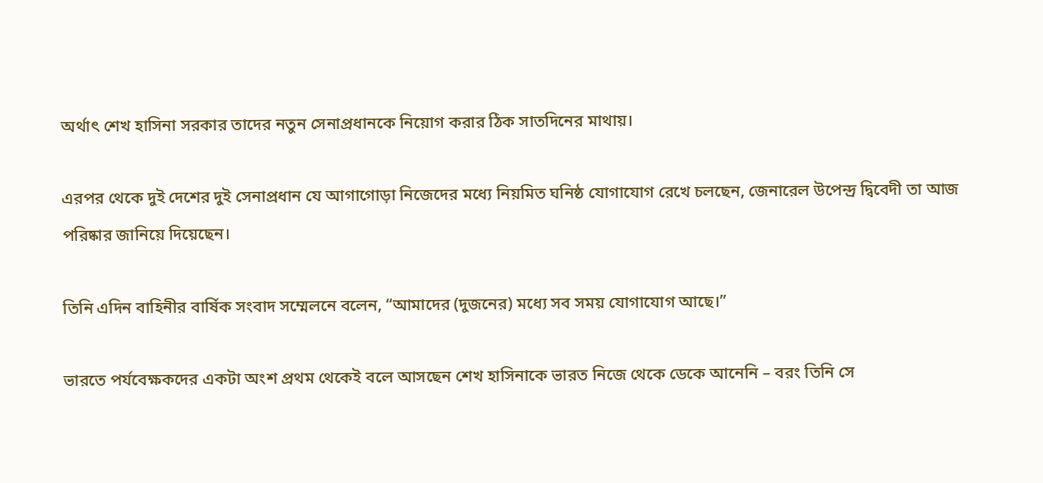অর্থাৎ শেখ হাসিনা সরকার তাদের নতুন সেনাপ্রধানকে নিয়োগ করার ঠিক সাতদিনের মাথায়।

এরপর থেকে দুই দেশের দুই সেনাপ্রধান যে আগাগোড়া নিজেদের মধ্যে নিয়মিত ঘনিষ্ঠ যোগাযোগ রেখে চলছেন, জেনারেল উপেন্দ্র দ্বিবেদী তা আজ পরিষ্কার জানিয়ে দিয়েছেন।

তিনি এদিন বাহিনীর বার্ষিক সংবাদ সম্মেলনে বলেন, “আমাদের (দুজনের) মধ্যে সব সময় যোগাযোগ আছে।”

ভারতে পর্যবেক্ষকদের একটা অংশ প্রথম থেকেই বলে আসছেন শেখ হাসিনাকে ভারত নিজে থেকে ডেকে আনেনি – বরং তিনি সে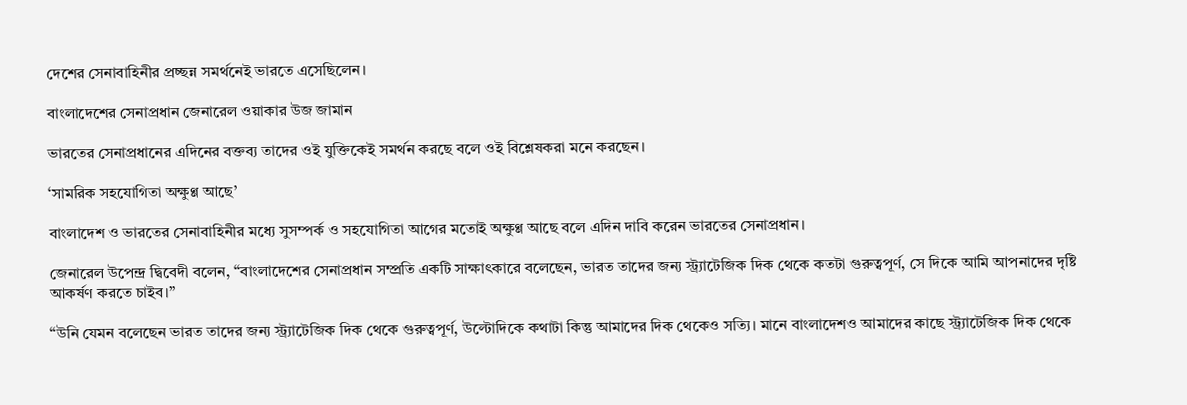দেশের সেনাবাহিনীর প্রচ্ছন্ন সমর্থনেই ভারতে এসেছিলেন।

বাংলাদেশের সেনাপ্রধান জেনারেল ওয়াকার উজ জামান

ভারতের সেনাপ্রধানের এদিনের বক্তব্য তাদের ওই যুক্তিকেই সমর্থন করছে বলে ওই বিশ্লেষকরা মনে করছেন।

‘সামরিক সহযোগিতা অক্ষুণ্ণ আছে’

বাংলাদেশ ও ভারতের সেনাবাহিনীর মধ্যে সুসম্পর্ক ও সহযোগিতা আগের মতোই অক্ষুণ্ণ আছে বলে এদিন দাবি করেন ভারতের সেনাপ্রধান।

জেনারেল উপেন্দ্র দ্বিবেদী বলেন, “বাংলাদেশের সেনাপ্রধান সম্প্রতি একটি সাক্ষাৎকারে বলেছেন, ভারত তাদের জন্য স্ট্র্যাটেজিক দিক থেকে কতটা গুরুত্বপূর্ণ, সে দিকে আমি আপনাদের দৃষ্টি আকর্ষণ করতে চাইব।”

“উনি যেমন বলেছেন ভারত তাদের জন্য স্ট্র্যাটেজিক দিক থেকে গুরুত্বপূর্ণ, উল্টোদিকে কথাটা কিন্তু আমাদের দিক থেকেও সত্যি। মানে বাংলাদেশও আমাদের কাছে স্ট্র্যাটেজিক দিক থেকে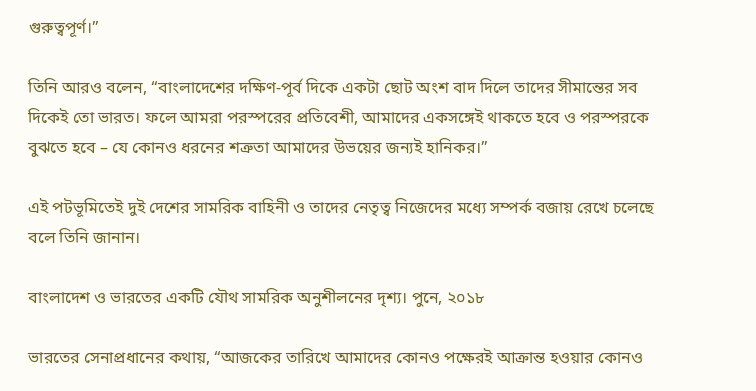গুরুত্বপূর্ণ।”

তিনি আরও বলেন, “বাংলাদেশের দক্ষিণ-পূর্ব দিকে একটা ছোট অংশ বাদ দিলে তাদের সীমান্তের সব দিকেই তো ভারত। ফলে আমরা পরস্পরের প্রতিবেশী, আমাদের একসঙ্গেই থাকতে হবে ও পরস্পরকে বুঝতে হবে – যে কোনও ধরনের শত্রুতা আমাদের উভয়ের জন্যই হানিকর।”

এই পটভূমিতেই দুই দেশের সামরিক বাহিনী ও তাদের নেতৃত্ব নিজেদের মধ্যে সম্পর্ক বজায় রেখে চলেছে বলে তিনি জানান।

বাংলাদেশ ও ভারতের একটি যৌথ সামরিক অনুশীলনের দৃশ্য। পুনে, ২০১৮

ভারতের সেনাপ্রধানের কথায়, “আজকের তারিখে আমাদের কোনও পক্ষেরই আক্রান্ত হওয়ার কোনও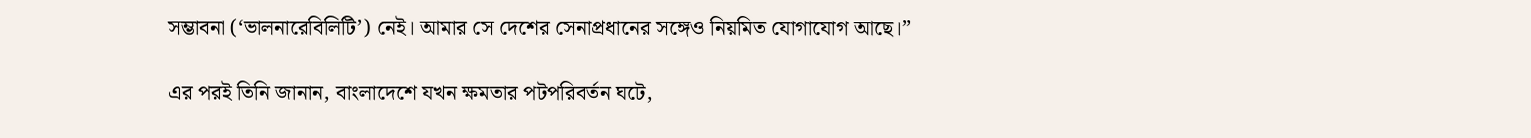সম্ভাবনা (‘ভালনারেবিলিটি’) নেই। আমার সে দেশের সেনাপ্রধানের সঙ্গেও নিয়মিত যোগাযোগ আছে।”

এর পরই তিনি জানান, বাংলাদেশে যখন ক্ষমতার পটপরিবর্তন ঘটে,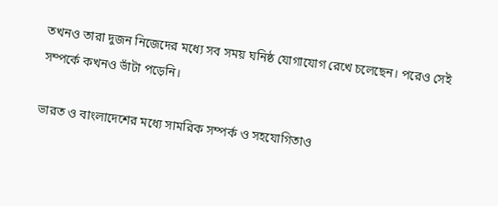তখনও তারা দুজন নিজেদের মধ্যে সব সময় ঘনিষ্ঠ যোগাযোগ রেখে চলেছেন। পরেও সেই সম্পর্কে কখনও ভাঁটা পড়েনি।

ভারত ও বাংলাদেশের মধ্যে সামরিক সম্পর্ক ও সহযোগিতাও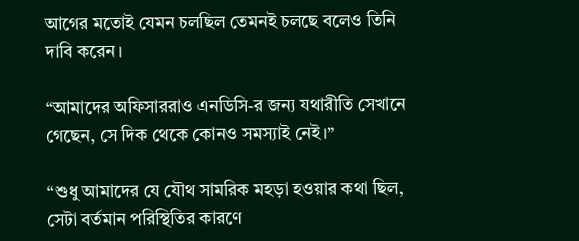আগের মতোই যেমন চলছিল তেমনই চলছে বলেও তিনি দাবি করেন।

“আমাদের অফিসাররাও এনডিসি-র জন্য যথারীতি সেখানে গেছেন, সে দিক থেকে কোনও সমস্যাই নেই।”

“শুধু আমাদের যে যৌথ সামরিক মহড়া হওয়ার কথা ছিল, সেটা বর্তমান পরিস্থিতির কারণে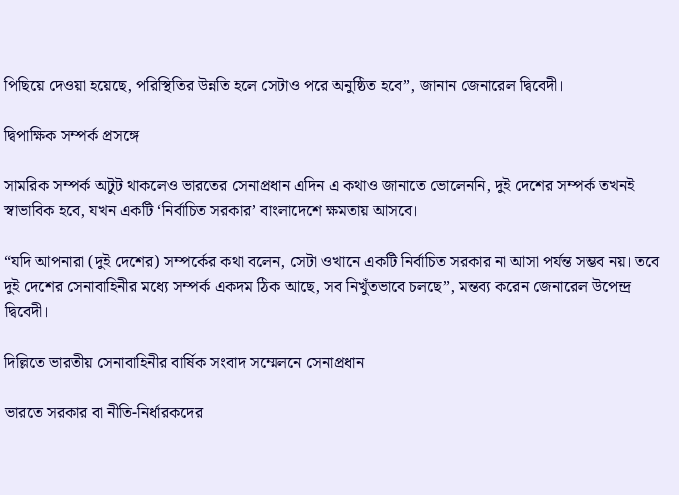পিছিয়ে দেওয়া হয়েছে, পরিস্থিতির উন্নতি হলে সেটাও পরে অনুষ্ঠিত হবে”, জানান জেনারেল দ্বিবেদী।

দ্বিপাক্ষিক সম্পর্ক প্রসঙ্গে

সামরিক সম্পর্ক অটুট থাকলেও ভারতের সেনাপ্রধান এদিন এ কথাও জানাতে ভোলেননি, দুই দেশের সম্পর্ক তখনই স্বাভাবিক হবে, যখন একটি ‘নির্বাচিত সরকার’ বাংলাদেশে ক্ষমতায় আসবে।

“যদি আপনারা (দুই দেশের) সম্পর্কের কথা বলেন, সেটা ওখানে একটি নির্বাচিত সরকার না আসা পর্যন্ত সম্ভব নয়। তবে দুই দেশের সেনাবাহিনীর মধ্যে সম্পর্ক একদম ঠিক আছে, সব নিখুঁতভাবে চলছে”, মন্তব্য করেন জেনারেল উপেন্দ্র দ্বিবেদী।

দিল্লিতে ভারতীয় সেনাবাহিনীর বার্ষিক সংবাদ সম্মেলনে সেনাপ্রধান

ভারতে সরকার বা নীতি-নির্ধারকদের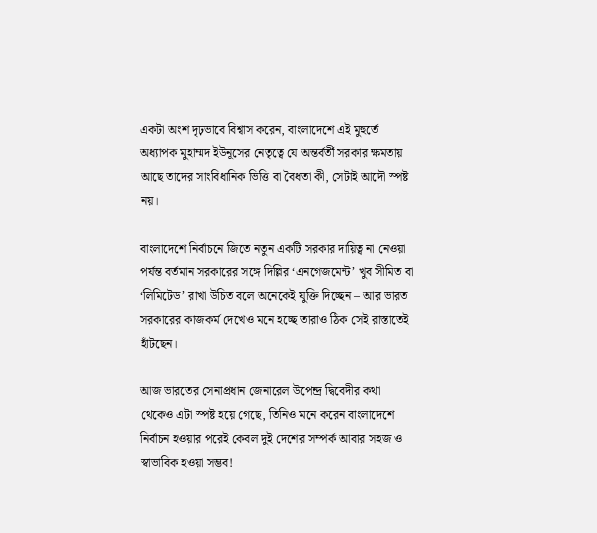একটা অংশ দৃঢ়ভাবে বিশ্বাস করেন, বাংলাদেশে এই মুহুর্তে অধ্যাপক মুহাম্মদ ইউনূসের নেতৃত্বে যে অন্তর্বর্তী সরকার ক্ষমতায় আছে তাদের সাংবিধানিক ভিত্তি বা বৈধতা কী, সেটাই আদৌ স্পষ্ট নয়।

বাংলাদেশে নির্বাচনে জিতে নতুন একটি সরকার দায়িত্ব না নেওয়া পর্যন্ত বর্তমান সরকারের সঙ্গে দিল্লির ‘এনগেজমেন্ট’ খুব সীমিত বা ‘লিমিটেড’ রাখা উচিত বলে অনেকেই যুক্তি দিচ্ছেন – আর ভারত সরকারের কাজকর্ম দেখেও মনে হচ্ছে তারাও ঠিক সেই রাস্তাতেই হাঁটছেন।

আজ ভারতের সেনাপ্রধান জেনারেল উপেন্দ্র দ্বিবেদীর কথা থেকেও এটা স্পষ্ট হয়ে গেছে, তিনিও মনে করেন বাংলাদেশে নির্বাচন হওয়ার পরেই কেবল দুই দেশের সম্পর্ক আবার সহজ ও স্বাভাবিক হওয়া সম্ভব!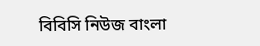বিবিসি নিউজ বাংলা